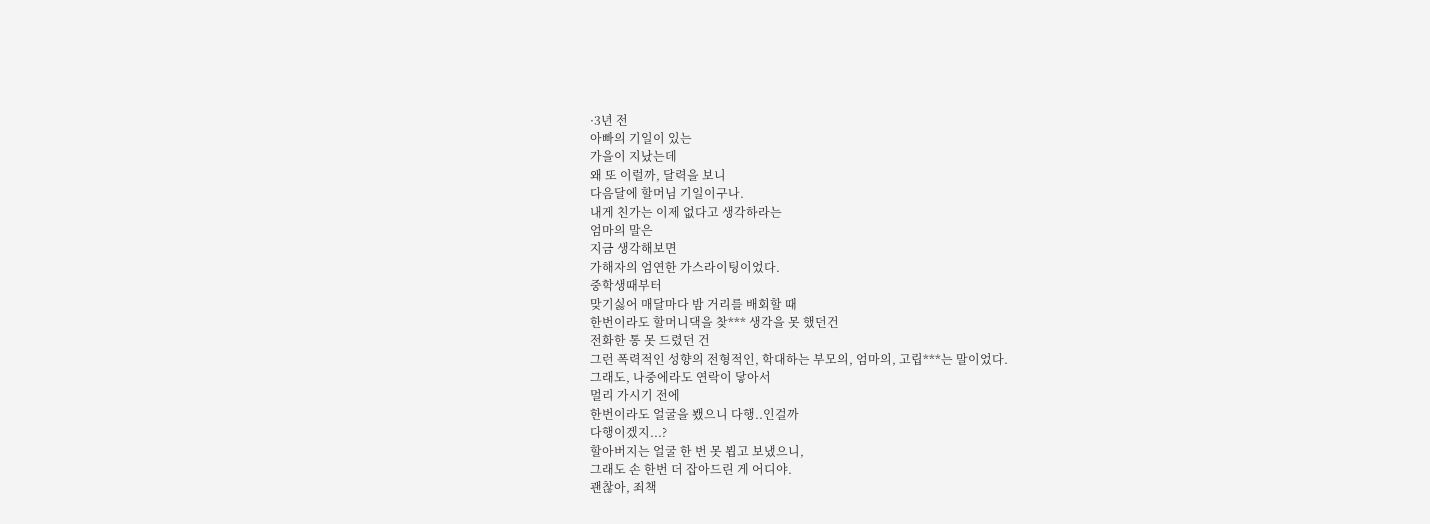·3년 전
아빠의 기일이 있는
가을이 지났는데
왜 또 이럴까, 달력을 보니
다음달에 할머님 기일이구나.
내게 친가는 이제 없다고 생각하라는
엄마의 말은
지금 생각해보면
가해자의 엄연한 가스라이팅이었다.
중학생때부터
맞기싫어 매달마다 밤 거리를 배회할 때
한번이라도 할머니댁을 찾*** 생각을 못 했던건
전화한 통 못 드렸던 건
그런 폭력적인 성향의 전형적인, 학대하는 부모의, 엄마의, 고립***는 말이었다.
그래도, 나중에라도 연락이 닿아서
멀리 가시기 전에
한번이라도 얼굴을 뵀으니 다행..인걸까
다행이겠지...?
할아버지는 얼굴 한 번 못 뵙고 보냈으니,
그래도 손 한번 더 잡아드린 게 어디야.
괜찮아, 죄책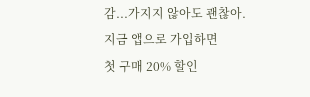감...가지지 않아도 괜찮아.
지금 앱으로 가입하면
첫 구매 20% 할인